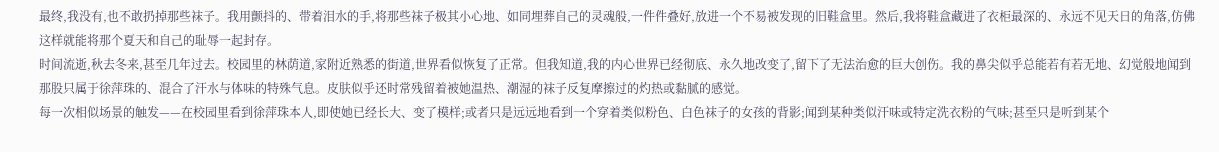最终,我没有,也不敢扔掉那些袜子。我用颤抖的、带着泪水的手,将那些袜子极其小心地、如同埋葬自己的灵魂般,一件件叠好,放进一个不易被发现的旧鞋盒里。然后,我将鞋盒藏进了衣柜最深的、永远不见天日的角落,仿佛这样就能将那个夏天和自己的耻辱一起封存。
时间流逝,秋去冬来,甚至几年过去。校园里的林荫道,家附近熟悉的街道,世界看似恢复了正常。但我知道,我的内心世界已经彻底、永久地改变了,留下了无法治愈的巨大创伤。我的鼻尖似乎总能若有若无地、幻觉般地闻到那股只属于徐萍珠的、混合了汗水与体味的特殊气息。皮肤似乎还时常残留着被她温热、潮湿的袜子反复摩擦过的灼热或黏腻的感觉。
每一次相似场景的触发——在校园里看到徐萍珠本人,即使她已经长大、变了模样;或者只是远远地看到一个穿着类似粉色、白色袜子的女孩的背影;闻到某种类似汗味或特定洗衣粉的气味;甚至只是听到某个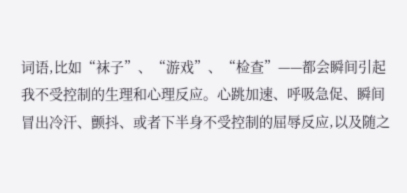词语,比如“袜子”、“游戏”、“检查”——都会瞬间引起我不受控制的生理和心理反应。心跳加速、呼吸急促、瞬间冒出冷汗、颤抖、或者下半身不受控制的屈辱反应,以及随之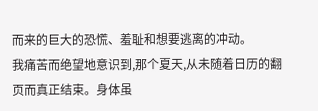而来的巨大的恐慌、羞耻和想要逃离的冲动。
我痛苦而绝望地意识到,那个夏天,从未随着日历的翻页而真正结束。身体虽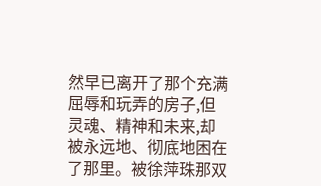然早已离开了那个充满屈辱和玩弄的房子,但灵魂、精神和未来,却被永远地、彻底地困在了那里。被徐萍珠那双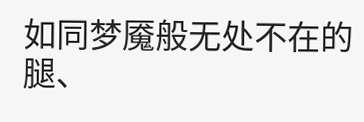如同梦魇般无处不在的腿、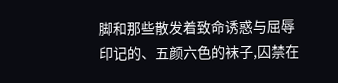脚和那些散发着致命诱惑与屈辱印记的、五颜六色的袜子,囚禁在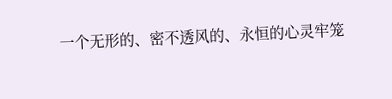一个无形的、密不透风的、永恒的心灵牢笼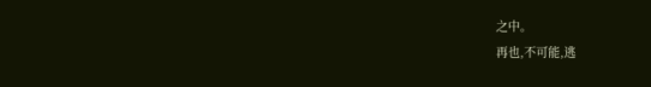之中。
再也,不可能,逃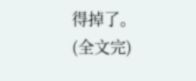得掉了。
(全文完)